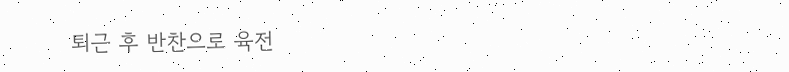퇴근 후 반찬으로 육전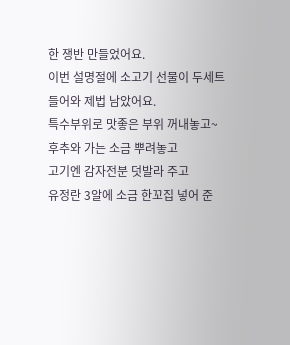한 쟁반 만들었어요.
이번 설명절에 소고기 선물이 두세트 들어와 제법 남았어요.
특수부위로 맛좋은 부위 꺼내놓고~
후추와 가는 소금 뿌려놓고
고기엔 감자전분 덧발라 주고
유정란 3알에 소금 한꼬집 넣어 준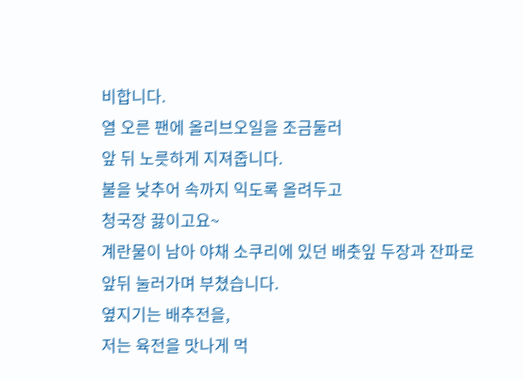비합니다.
열 오른 팬에 올리브오일을 조금둘러
앞 뒤 노릇하게 지져줍니다.
불을 낮추어 속까지 익도록 올려두고
청국장 끓이고요~
계란물이 남아 야채 소쿠리에 있던 배춧잎 두장과 잔파로
앞뒤 눌러가며 부쳤습니다.
옆지기는 배추전을,
저는 육전을 맛나게 먹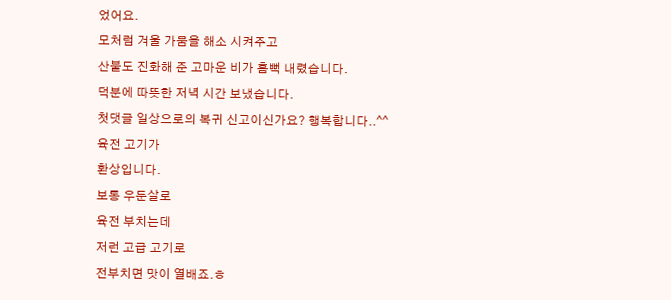었어요.
모처럼 겨울 가뭄을 해소 시켜주고
산불도 진화해 준 고마운 비가 흠뻑 내렸습니다.
덕분에 따뜻한 저녁 시간 보냈습니다.
첫댓글 일상으로의 복귀 신고이신가요? 행복합니다..^^
육전 고기가
환상입니다.
보통 우둔살로
육전 부치는데
저런 고급 고기로
전부치면 맛이 열배죠.ㅎ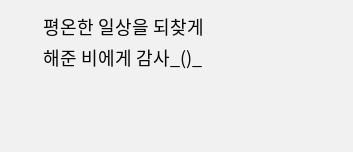평온한 일상을 되찾게 해준 비에게 감사_()_